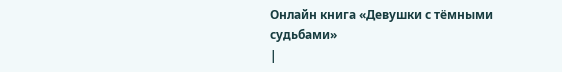Онлайн книга «Девушки с тёмными судьбами»
|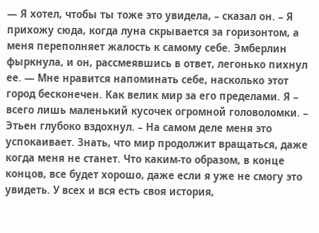— Я хотел, чтобы ты тоже это увидела, – сказал он. – Я прихожу сюда, когда луна скрывается за горизонтом, а меня переполняет жалость к самому себе. Эмберлин фыркнула, и он, рассмеявшись в ответ, легонько пихнул ее. — Мне нравится напоминать себе, насколько этот город бесконечен. Как велик мир за его пределами. Я – всего лишь маленький кусочек огромной головоломки. – Этьен глубоко вздохнул. – На самом деле меня это успокаивает. Знать, что мир продолжит вращаться, даже когда меня не станет. Что каким-то образом, в конце концов, все будет хорошо, даже если я уже не смогу это увидеть. У всех и вся есть своя история,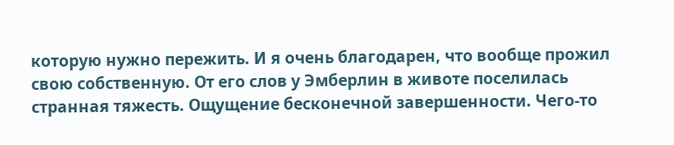которую нужно пережить. И я очень благодарен, что вообще прожил свою собственную. От его слов у Эмберлин в животе поселилась странная тяжесть. Ощущение бесконечной завершенности. Чего-то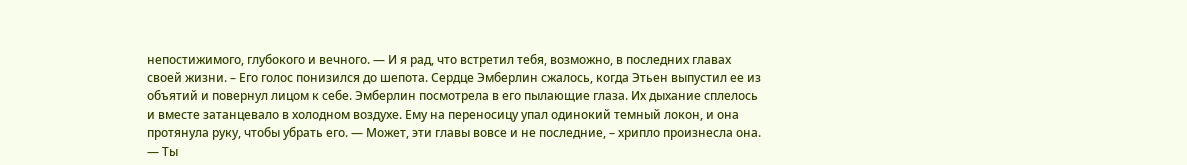непостижимого, глубокого и вечного. — И я рад, что встретил тебя, возможно, в последних главах своей жизни. – Его голос понизился до шепота. Сердце Эмберлин сжалось, когда Этьен выпустил ее из объятий и повернул лицом к себе. Эмберлин посмотрела в его пылающие глаза. Их дыхание сплелось и вместе затанцевало в холодном воздухе. Ему на переносицу упал одинокий темный локон, и она протянула руку, чтобы убрать его. — Может, эти главы вовсе и не последние, – хрипло произнесла она. — Ты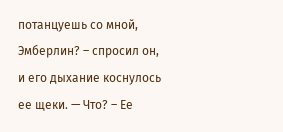потанцуешь со мной, Эмберлин? – спросил он, и его дыхание коснулось ее щеки. — Что? – Ее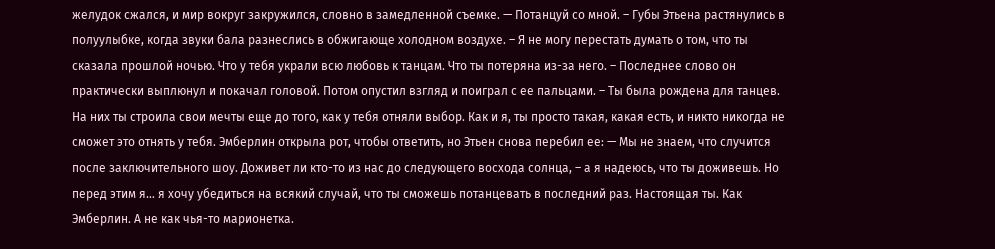желудок сжался, и мир вокруг закружился, словно в замедленной съемке. — Потанцуй со мной. – Губы Этьена растянулись в полуулыбке, когда звуки бала разнеслись в обжигающе холодном воздухе. – Я не могу перестать думать о том, что ты сказала прошлой ночью. Что у тебя украли всю любовь к танцам. Что ты потеряна из-за него. – Последнее слово он практически выплюнул и покачал головой. Потом опустил взгляд и поиграл с ее пальцами. – Ты была рождена для танцев. На них ты строила свои мечты еще до того, как у тебя отняли выбор. Как и я, ты просто такая, какая есть, и никто никогда не сможет это отнять у тебя. Эмберлин открыла рот, чтобы ответить, но Этьен снова перебил ее: — Мы не знаем, что случится после заключительного шоу. Доживет ли кто-то из нас до следующего восхода солнца, – а я надеюсь, что ты доживешь. Но перед этим я… я хочу убедиться на всякий случай, что ты сможешь потанцевать в последний раз. Настоящая ты. Как Эмберлин. А не как чья-то марионетка.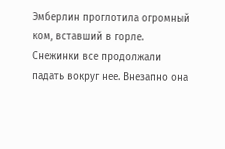Эмберлин проглотила огромный ком, вставший в горле. Снежинки все продолжали падать вокруг нее. Внезапно она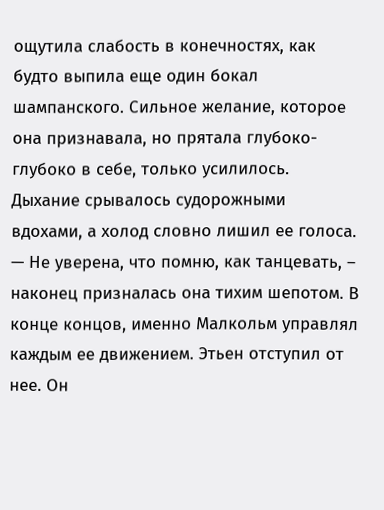ощутила слабость в конечностях, как будто выпила еще один бокал шампанского. Сильное желание, которое она признавала, но прятала глубоко-глубоко в себе, только усилилось. Дыхание срывалось судорожными вдохами, а холод словно лишил ее голоса. — Не уверена, что помню, как танцевать, – наконец призналась она тихим шепотом. В конце концов, именно Малкольм управлял каждым ее движением. Этьен отступил от нее. Он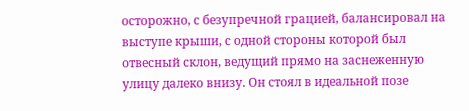осторожно, с безупречной грацией, балансировал на выступе крыши, с одной стороны которой был отвесный склон, ведущий прямо на заснеженную улицу далеко внизу. Он стоял в идеальной позе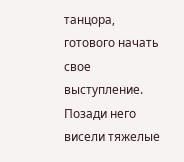танцора, готового начать свое выступление. Позади него висели тяжелые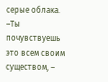серые облака. –Ты почувствуешь это всем своим существом, –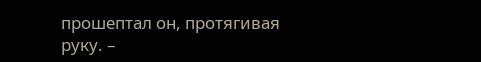прошептал он, протягивая руку. –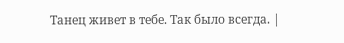Танец живет в тебе. Так было всегда. |